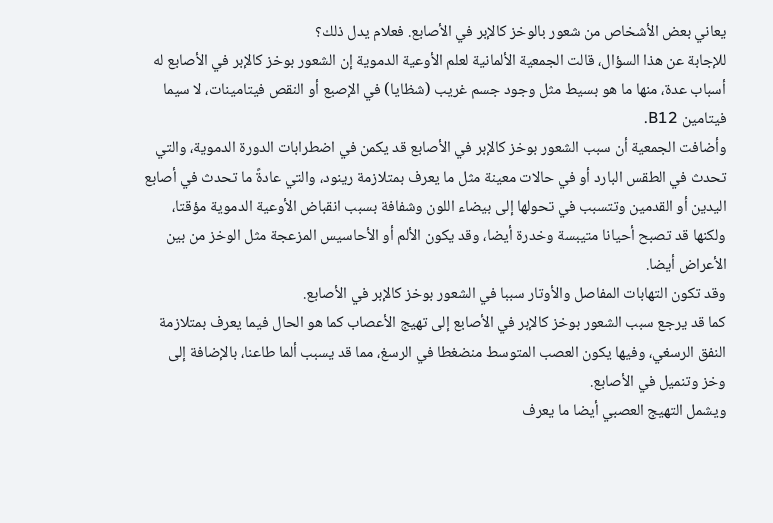يعاني بعض الأشخاص من شعور بالوخز كالإبر في الأصابع. فعلام يدل ذلك؟
للإجابة عن هذا السؤال، قالت الجمعية الألمانية لعلم الأوعية الدموية إن الشعور بوخز كالإبر في الأصابع له أسباب عدة، منها ما هو بسيط مثل وجود جسم غريب (شظايا) في الإصبع أو النقص فيتامينات، لا سيما فيتامين B12.
وأضافت الجمعية أن سبب الشعور بوخز كالإبر في الأصابع قد يكمن في اضطرابات الدورة الدموية، والتي تحدث في الطقس البارد أو في حالات معينة مثل ما يعرف بمتلازمة رينود، والتي عادةً ما تحدث في أصابع اليدين أو القدمين وتتسبب في تحولها إلى بيضاء اللون وشفافة بسبب انقباض الأوعية الدموية مؤقتا، ولكنها قد تصبح أحيانا متيبسة وخدرة أيضا، وقد يكون الألم أو الأحاسيس المزعجة مثل الوخز من بين الأعراض أيضا.
وقد تكون التهابات المفاصل والأوتار سببا في الشعور بوخز كالإبر في الأصابع.
كما قد يرجع سبب الشعور بوخز كالإبر في الأصابع إلى تهيج الأعصاب كما هو الحال فيما يعرف بمتلازمة النفق الرسغي، وفيها يكون العصب المتوسط منضغطا في الرسغ، مما قد يسبب ألما طاعنا، بالإضافة إلى وخز وتنميل في الأصابع.
ويشمل التهيج العصبي أيضا ما يعرف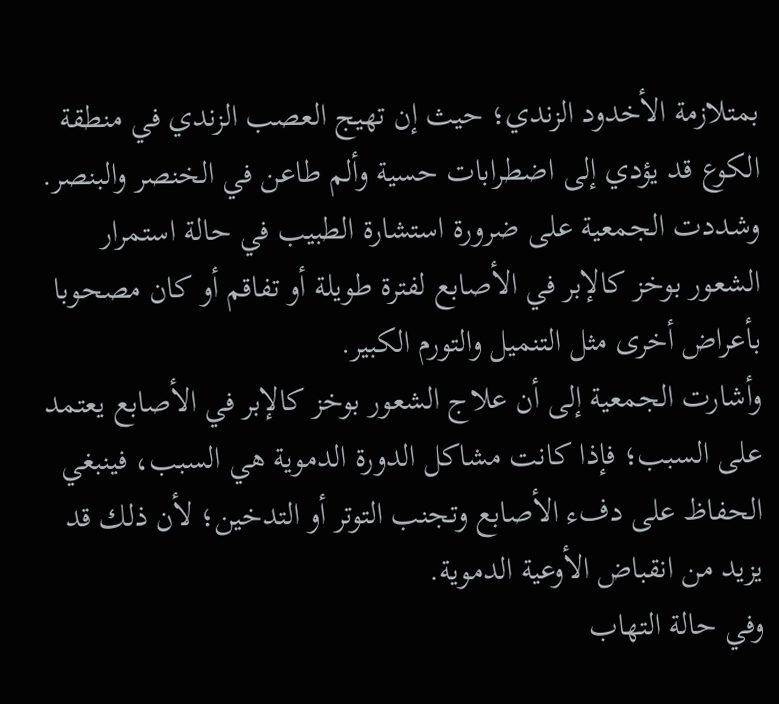بمتلازمة الأخدود الزندي؛ حيث إن تهيج العصب الزندي في منطقة الكوع قد يؤدي إلى اضطرابات حسية وألم طاعن في الخنصر والبنصر.
وشددت الجمعية على ضرورة استشارة الطبيب في حالة استمرار الشعور بوخز كالإبر في الأصابع لفترة طويلة أو تفاقم أو كان مصحوبا بأعراض أخرى مثل التنميل والتورم الكبير.
وأشارت الجمعية إلى أن علاج الشعور بوخز كالإبر في الأصابع يعتمد على السبب؛ فإذا كانت مشاكل الدورة الدموية هي السبب، فينبغي الحفاظ على دفء الأصابع وتجنب التوتر أو التدخين؛ لأن ذلك قد يزيد من انقباض الأوعية الدموية.
وفي حالة التهاب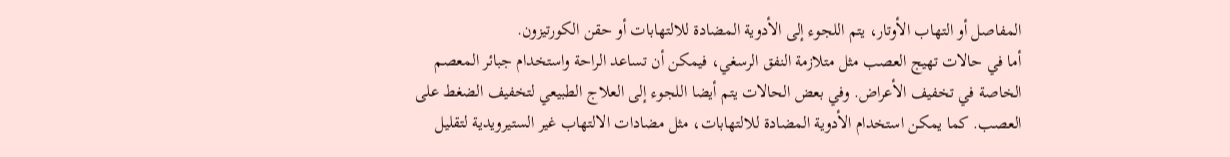المفاصل أو التهاب الأوتار، يتم اللجوء إلى الأدوية المضادة للالتهابات أو حقن الكورتيزون.
أما في حالات تهيج العصب مثل متلازمة النفق الرسغي، فيمكن أن تساعد الراحة واستخدام جبائر المعصم الخاصة في تخفيف الأعراض. وفي بعض الحالات يتم أيضا اللجوء إلى العلاج الطبيعي لتخفيف الضغط على العصب. كما يمكن استخدام الأدوية المضادة للالتهابات، مثل مضادات الالتهاب غير الستيرويدية لتقليل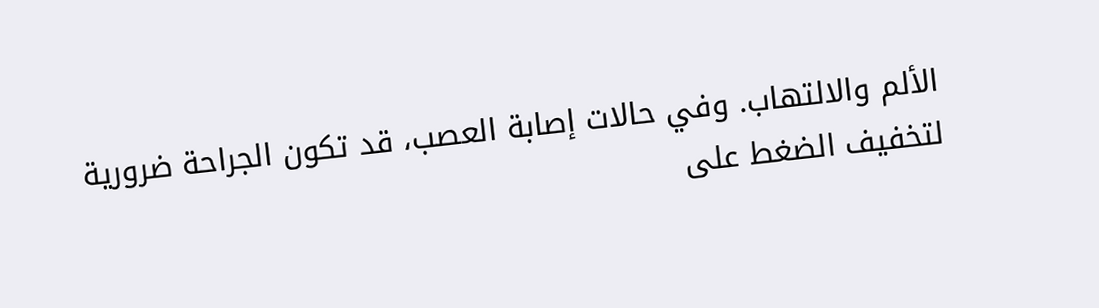الألم والالتهاب. وفي حالات إصابة العصب، قد تكون الجراحة ضرورية لتخفيف الضغط على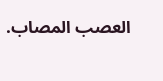العصب المصاب.